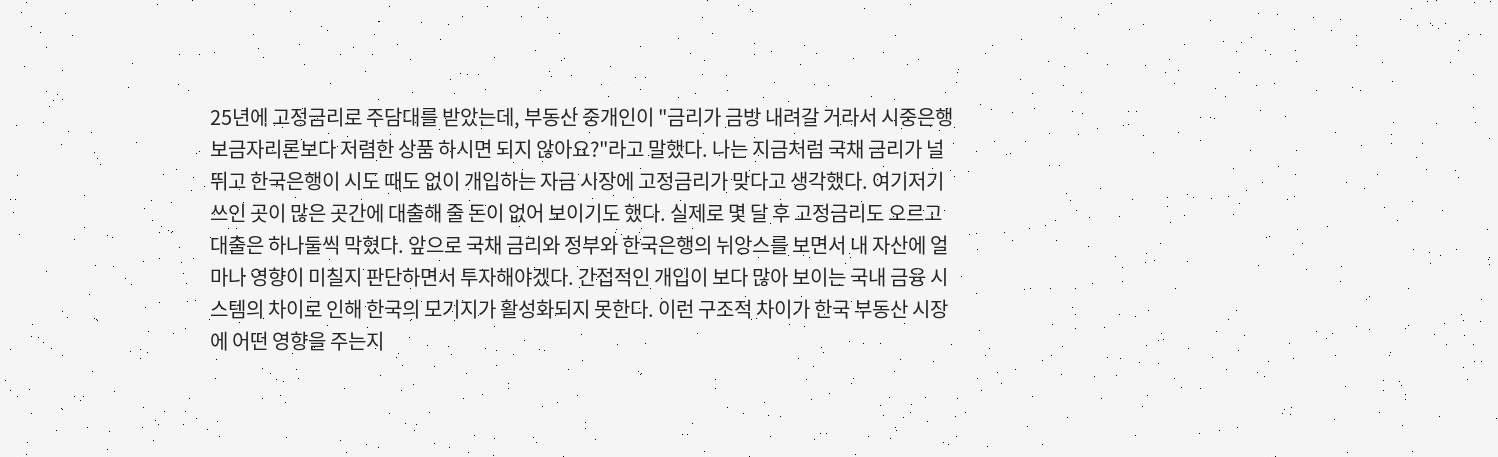25년에 고정금리로 주담대를 받았는데, 부동산 중개인이 "금리가 금방 내려갈 거라서 시중은행 보금자리론보다 저렴한 상품 하시면 되지 않아요?"라고 말했다. 나는 지금처럼 국채 금리가 널뛰고 한국은행이 시도 때도 없이 개입하는 자금 시장에 고정금리가 맞다고 생각했다. 여기저기 쓰인 곳이 많은 곳간에 대출해 줄 돈이 없어 보이기도 했다. 실제로 몇 달 후 고정금리도 오르고 대출은 하나둘씩 막혔다. 앞으로 국채 금리와 정부와 한국은행의 뉘앙스를 보면서 내 자산에 얼마나 영향이 미칠지 판단하면서 투자해야겠다. 간접적인 개입이 보다 많아 보이는 국내 금융 시스템의 차이로 인해 한국의 모기지가 활성화되지 못한다. 이런 구조적 차이가 한국 부동산 시장에 어떤 영향을 주는지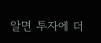알면 투자에 더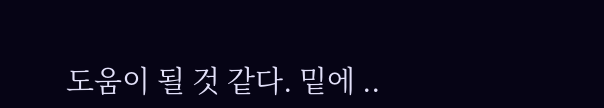도움이 될 것 같다. 밑에 ..